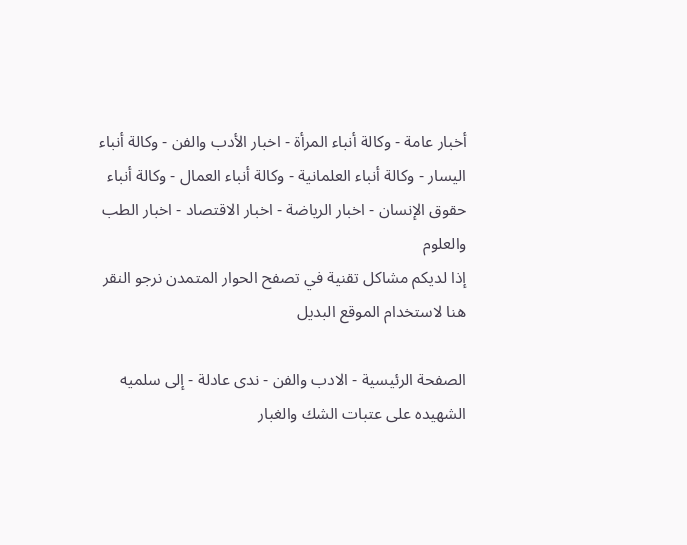أخبار عامة - وكالة أنباء المرأة - اخبار الأدب والفن - وكالة أنباء اليسار - وكالة أنباء العلمانية - وكالة أنباء العمال - وكالة أنباء حقوق الإنسان - اخبار الرياضة - اخبار الاقتصاد - اخبار الطب والعلوم
إذا لديكم مشاكل تقنية في تصفح الحوار المتمدن نرجو النقر هنا لاستخدام الموقع البديل

الصفحة الرئيسية - الادب والفن - ندى عادلة - إلى سلميه الشهيده على عتبات الشك والغبار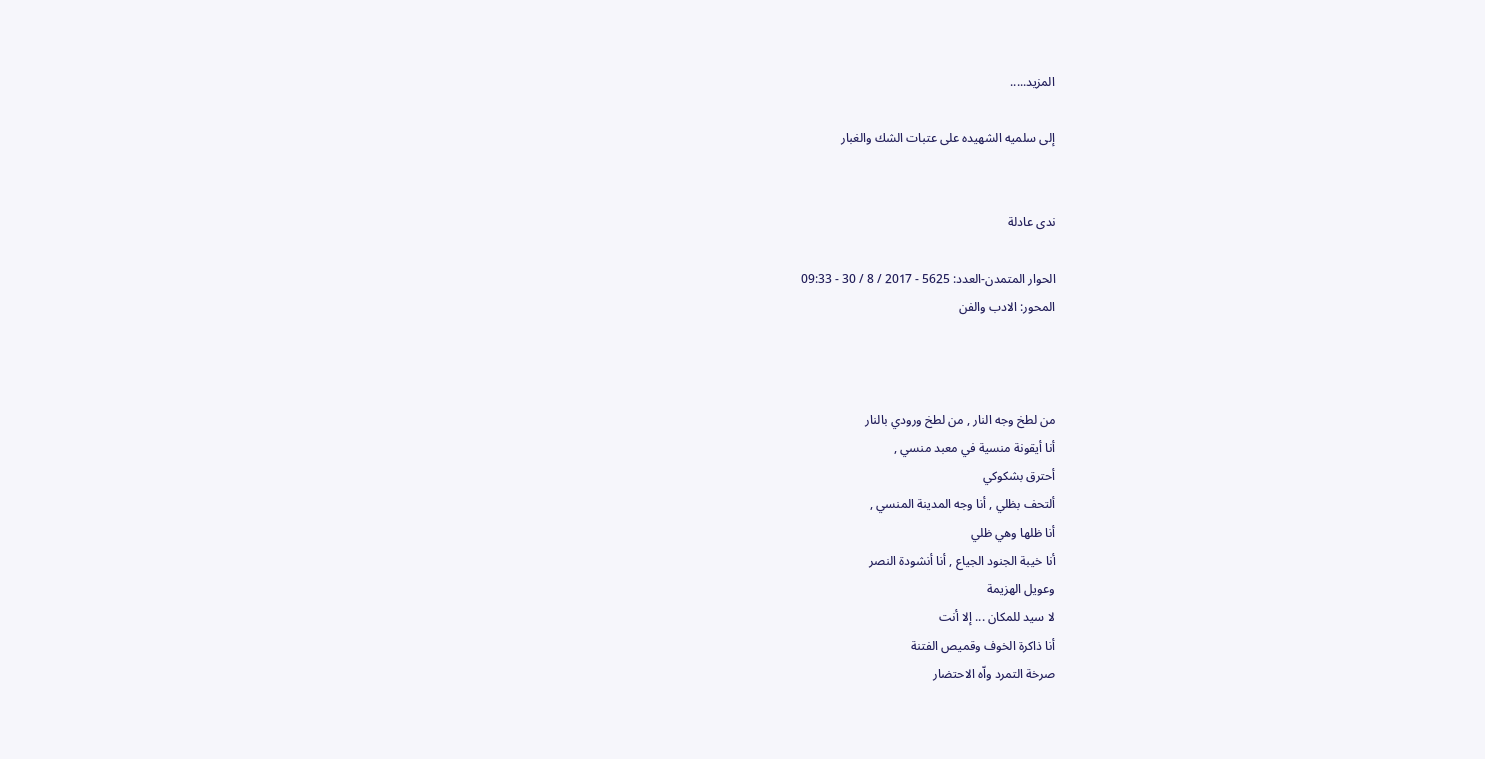المزيد.....

إلى سلميه الشهيده على عتبات الشك والغبار


ندى عادلة

الحوار المتمدن-العدد: 5625 - 2017 / 8 / 30 - 09:33
المحور: الادب والفن



من لطخ وجه النار , من لطخ ورودي بالنار
أنا أيقونة منسية في معبد منسي ,
أحترق بشكوكي
ألتحف بظلي , أنا وجه المدينة المنسي ,
أنا ظلها وهي ظلي
أنا خيبة الجنود الجياع , أنا أنشودة النصر
وعويل الهزيمة
لا سيد للمكان ... إلا أنت
أنا ذاكرة الخوف وقميص الفتنة
صرخة التمرد واّه الاحتضار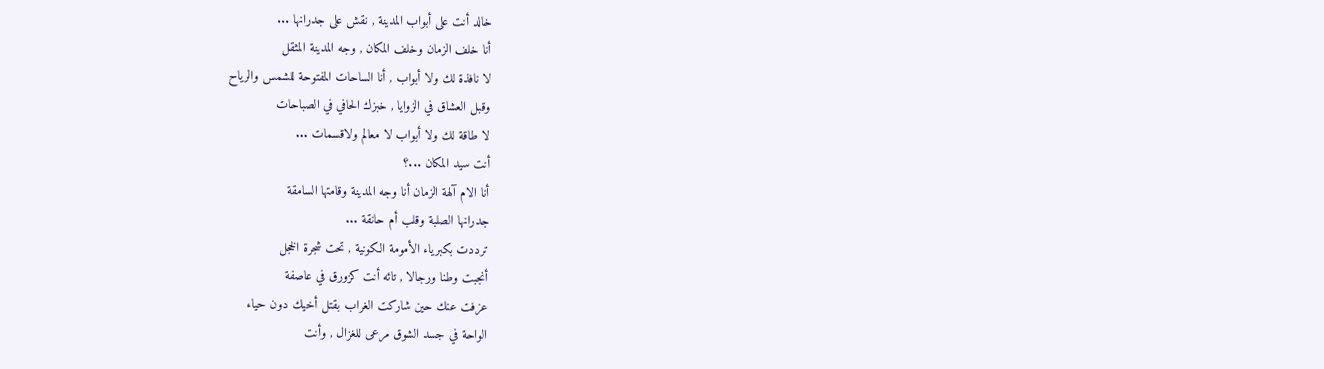خالد أنت على أبواب المدينة , نقش على جدرانها ...
أنا خلف الزمان وخلف المكان , وجه المدينة المثقل
لا نافذة لك ولا أبواب , أنا الساحات المفتوحة للشمس والرياح
وقبل العشاق في الزوايا , خبزك الحافي في الصباحات
لا طاقة لك ولا أبواب لا معالم ولاقسمات ...
أنت سيد المكان ...؟
أنا الام آلهة الزمان أنا وجه المدينة وقامتها السامقة
جدرانها الصلبة وقلب أم حانقة ...
ترددت بكبرياء الأمومة الكونية , تحت شجرة الخجل
أنجبت وطنا ورجالا , تائه أنت كزورق في عاصفة
عزفت عنك حين شاركت الغراب بقتل أخيك دون حياء
الواحة في جسد الشوق مرعى للغزال , وأنت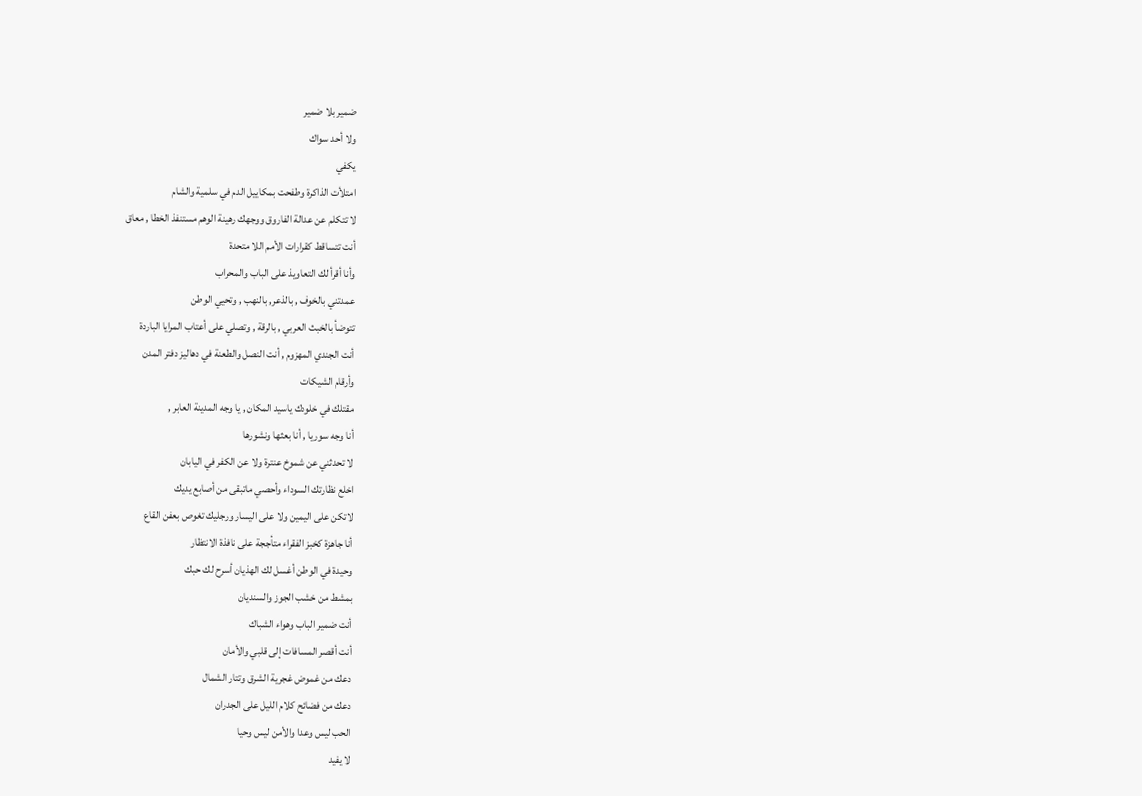ضمير بلا ضمير
ولا أحد سواك
يكفي
امتلأت الذاكرة وطفحت بمكاييل الدم في سلمية والشام
لا تتكلم عن عدالة الفاروق ووجهك رهينة الوهم مستنفذ الخطا , معاق
أنت تتساقط كقرارات الأمم اللا متحدة
وأنا أقرأ لك التعاويذ على الباب والمحراب
عمدتني بالخوف , بالذعر, بالنهب , وتحيي الوطن
تتوضأ بالخبث العربي , بالرقة , وتصلي على أعتاب المرايا الباردة
أنت الجندي المهزوم , أنت النصل والطعنة في دهاليز دفتر المدن
وأرقام الشيكات
مقتلك في خلودك ياسيد المكان , يا وجه المدينة العابر ,
أنا وجه سوريا , أنا بعثها ونشورها
لا تحدثني عن شموخ عنترة ولا عن الكفر في اليابان
اخلع نظارتك السوداء وأحصي ماتبقى من أصابع يديك
لاتكن على اليمين ولا على اليسار ورجليك تغوص بعفن القاع
أنا جاهزة كخبز الفقراء متأججة على نافذة الانتظار
وحيدة في الوطن أغسل لك الهذيان أسرح لك حبك
بمشط من خشب الجوز والسنديان
أنت ضمير الباب وهواء الشباك
أنت أقصر المسافات إلى قلبي والأمان
دعك من غموض غجرية الشرق وتتار الشمال
دعك من فضائح كلام الليل على الجدران
الحب ليس وعدا والأمن ليس وحيا
لا يفيد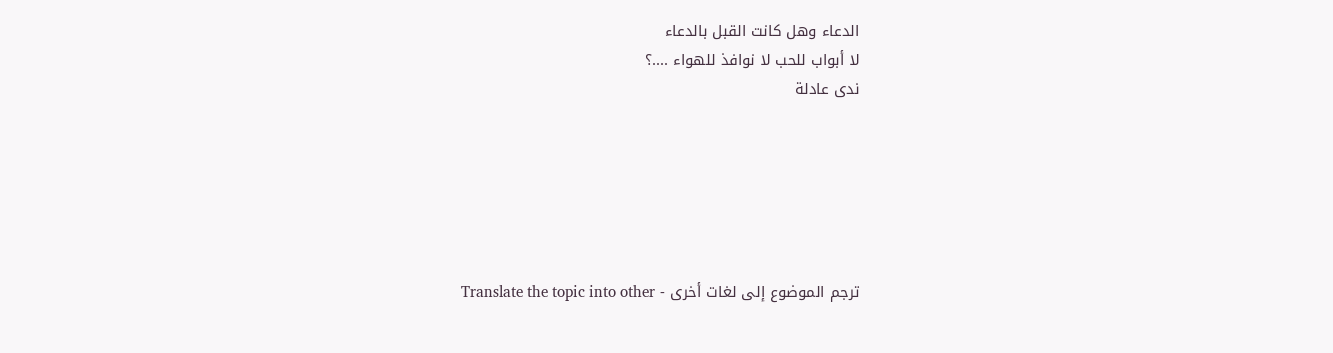الدعاء وهل كانت القبل بالدعاء
لا أبواب للحب لا نوافذ للهواء ....؟
ندى عادلة






ترجم الموضوع إلى لغات أخرى - Translate the topic into other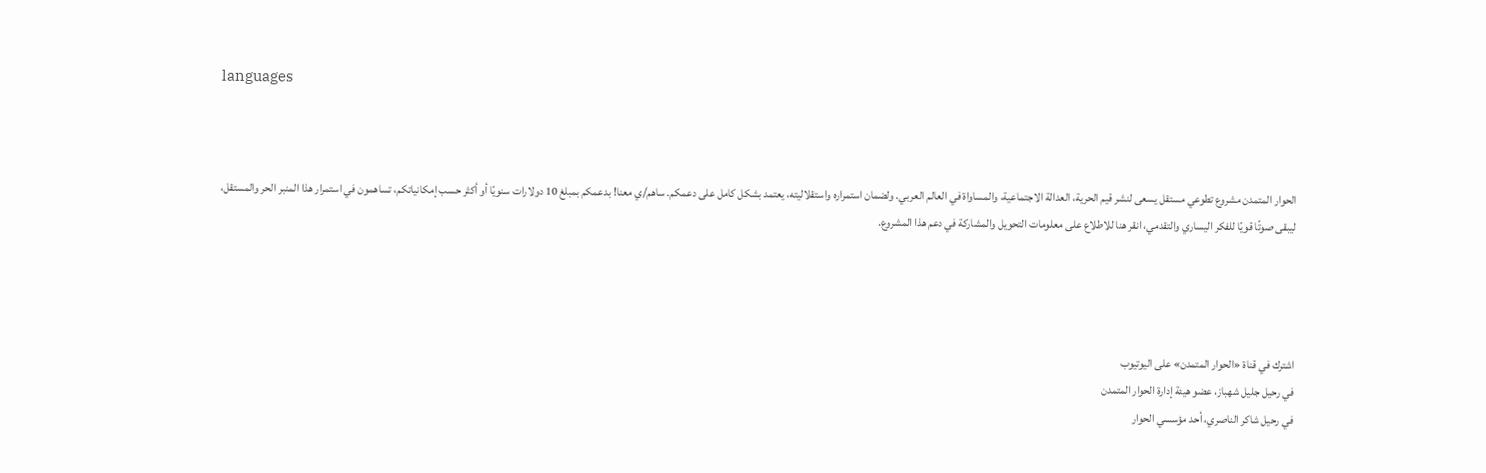languages



الحوار المتمدن مشروع تطوعي مستقل يسعى لنشر قيم الحرية، العدالة الاجتماعية، والمساواة في العالم العربي. ولضمان استمراره واستقلاليته، يعتمد بشكل كامل على دعمكم. ساهم/ي معنا! بدعمكم بمبلغ 10 دولارات سنويًا أو أكثر حسب إمكانياتكم، تساهمون في استمرار هذا المنبر الحر والمستقل، ليبقى صوتًا قويًا للفكر اليساري والتقدمي، انقر هنا للاطلاع على معلومات التحويل والمشاركة في دعم هذا المشروع.




اشترك في قناة «الحوار المتمدن» على اليوتيوب
في رحيل جليل شهباز، عضو هيئة إدارة الحوار المتمدن
في رحيل شاكر الناصري، أحد مؤسسي الحوار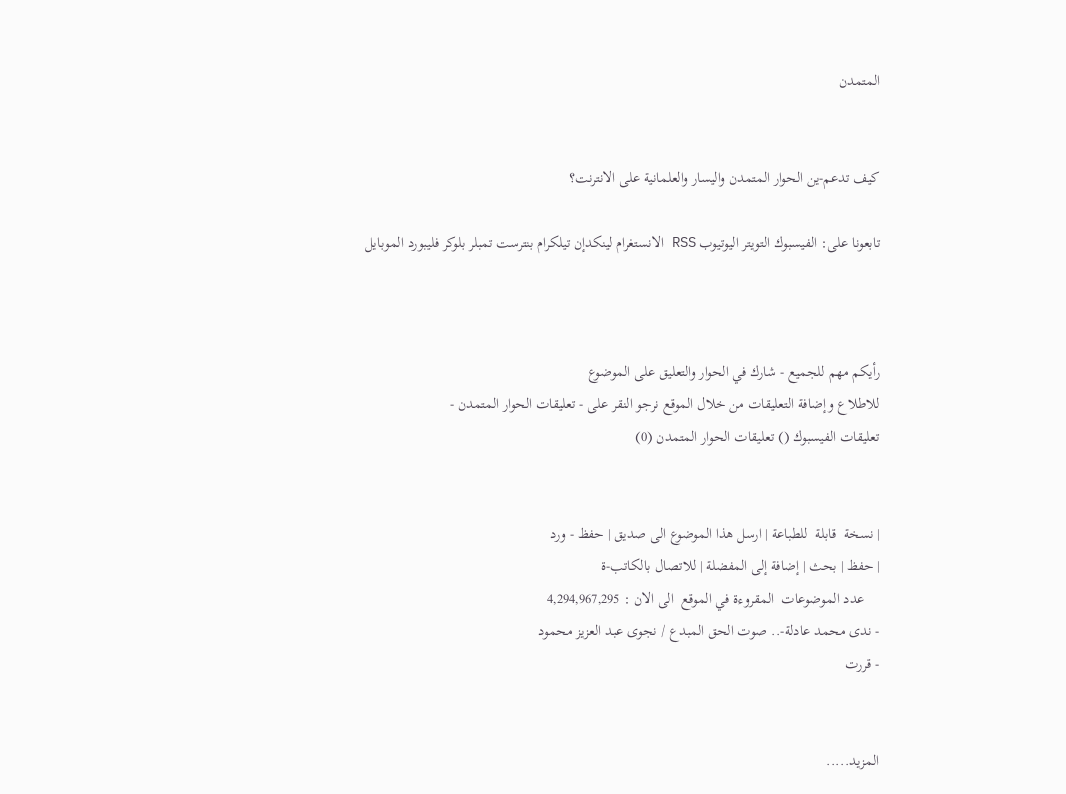المتمدن


كيف تدعم-ين الحوار المتمدن واليسار والعلمانية على الانترنت؟

تابعونا على: الفيسبوك التويتر اليوتيوب RSS الانستغرام لينكدإن تيلكرام بنترست تمبلر بلوكر فليبورد الموبايل



رأيكم مهم للجميع - شارك في الحوار والتعليق على الموضوع
للاطلاع وإضافة التعليقات من خلال الموقع نرجو النقر على - تعليقات الحوار المتمدن -
تعليقات الفيسبوك () تعليقات الحوار المتمدن (0)


| نسخة  قابلة  للطباعة | ارسل هذا الموضوع الى صديق | حفظ - ورد
| حفظ | بحث | إضافة إلى المفضلة | للاتصال بالكاتب-ة
    عدد الموضوعات  المقروءة في الموقع  الى الان : 4,294,967,295
- ندى محمد عادلة-.. صوت الحق المبدع / نجوى عبد العزيز محمود
- قررت


المزيد.....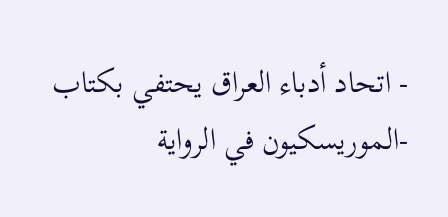- اتحاد أدباء العراق يحتفي بكتاب -الموريسكيون في الرواية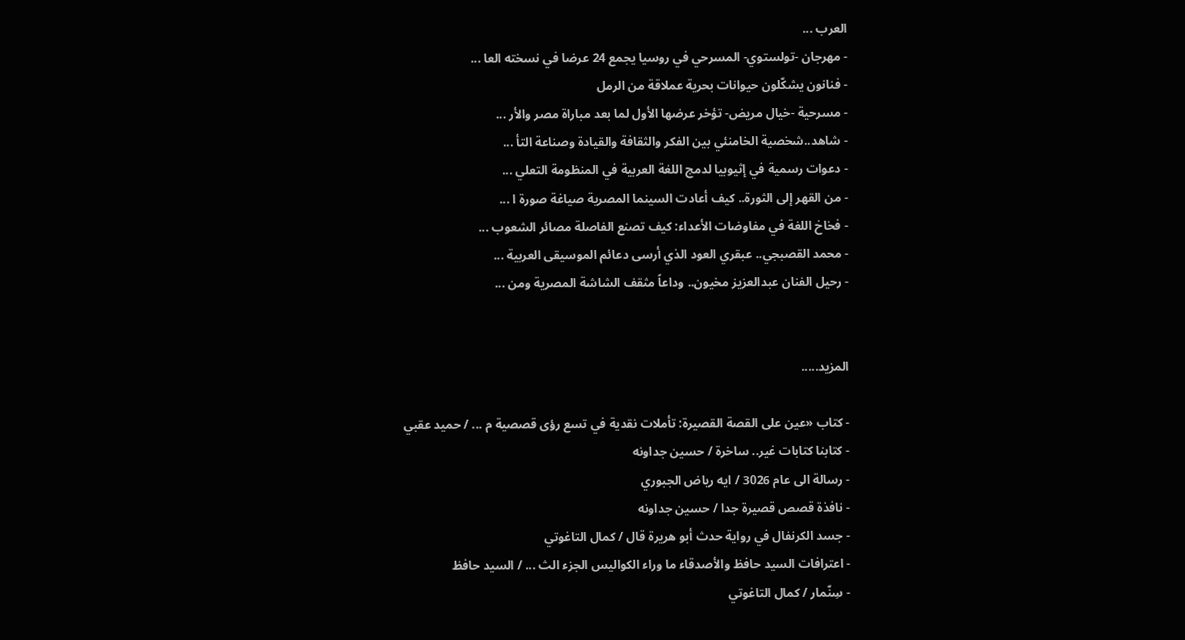العرب ...
- مهرجان -تولستوي- المسرحي في روسيا يجمع 24 عرضا في نسخته العا ...
- فنانون يشكّلون حيوانات بحرية عملاقة من الرمل
- مسرحية -خيال مريض- تؤخر عرضها الأول لما بعد مباراة مصر والأر ...
- شاهد..شخصية الخامنئي بين الفكر والثقافة والقيادة وصناعة التأ ...
- دعوات رسمية في إثيوبيا لدمج اللغة العربية في المنظومة التعلي ...
- من القهر إلى الثورة.. كيف أعادت السينما المصرية صياغة صورة ا ...
- فخاخ اللغة في مفاوضات الأعداء: كيف تصنع الفاصلة مصائر الشعوب ...
- محمد القصبجي.. عبقري العود الذي أرسى دعائم الموسيقى العربية ...
- رحيل الفنان عبدالعزيز مخيون.. وداعاً مثقف الشاشة المصرية ومن ...


المزيد.....

- كتاب «عين على القصة القصيرة: تأملات نقدية في تسع رؤى قصصية م ... / حميد عقبي
- كتابنا كتابات غير.. ساخرة / حسين جداونه
- رسالة الى عام 3026 / ايه رياض الجبوري
- نافذة قصص قصيرة جدا / حسين جداونه
- جسد الكرنفال في رواية حدث أبو هريرة قال / كمال التاغوتي
- اعترافات السيد حافظ والأصدقاء ما وراء الكواليس الجزء الث ... / السيد حافظ
- سِنّمار / كمال التاغوتي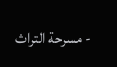- مسرحة التراث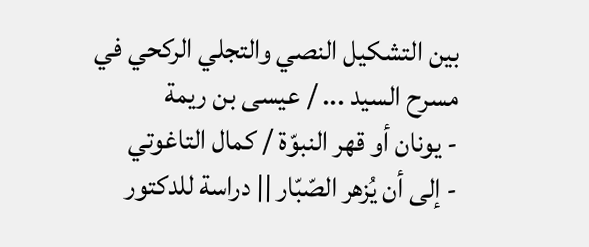بين التشكيل النصي والتجلي الركحي في مسرح السيد ... / عيسى بن ريمة
- يونان أو قهر النبوّة / كمال التاغوتي
- إلى أن يُزهر الصّبّار || دراسة للدكتور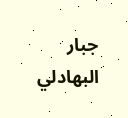جبار البهادلي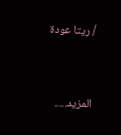/ ريتا عودة


المزيد.....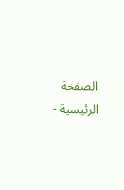الصفحة الرئيسية -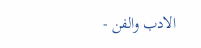الادب والفن -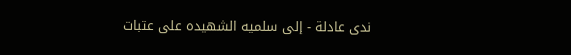ندى عادلة - إلى سلميه الشهيده على عتبات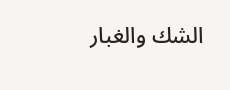الشك والغبار